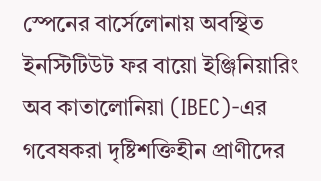স্পেনের বার্সেলোনায় অবস্থিত ইনস্টিটিউট ফর বায়ো ইঞ্জিনিয়ারিং অব কাতালোনিয়া (IBEC)-এর গবেষকরা দৃষ্টিশক্তিহীন প্রাণীদের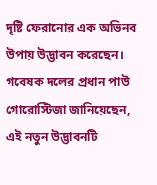দৃষ্টি ফেরানোর এক অভিনব উপায় উদ্ভাবন করেছেন। গবেষক দলের প্রধান পাউ গোরোস্টিজা জানিয়েছেন, এই নতুন উদ্ভাবনটি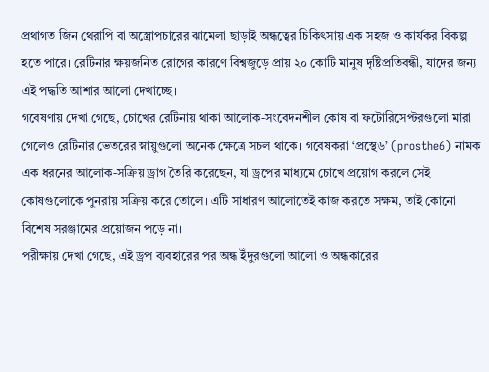প্রথাগত জিন থেরাপি বা অস্ত্রোপচারের ঝামেলা ছাড়াই অন্ধত্বের চিকিৎসায় এক সহজ ও কার্যকর বিকল্প হতে পারে। রেটিনার ক্ষয়জনিত রোগের কারণে বিশ্বজুড়ে প্রায় ২০ কোটি মানুষ দৃষ্টিপ্রতিবন্ধী, যাদের জন্য এই পদ্ধতি আশার আলো দেখাচ্ছে।
গবেষণায় দেখা গেছে, চোখের রেটিনায় থাকা আলোক-সংবেদনশীল কোষ বা ফটোরিসেপ্টরগুলো মারা গেলেও রেটিনার ভেতরের স্নায়ুগুলো অনেক ক্ষেত্রে সচল থাকে। গবেষকরা ‘প্রস্থে৬’ (prosthe6) নামক এক ধরনের আলোক-সক্রিয় ড্রাগ তৈরি করেছেন, যা ড্রপের মাধ্যমে চোখে প্রয়োগ করলে সেই কোষগুলোকে পুনরায় সক্রিয় করে তোলে। এটি সাধারণ আলোতেই কাজ করতে সক্ষম, তাই কোনো বিশেষ সরঞ্জামের প্রয়োজন পড়ে না।
পরীক্ষায় দেখা গেছে, এই ড্রপ ব্যবহারের পর অন্ধ ইঁদুরগুলো আলো ও অন্ধকারের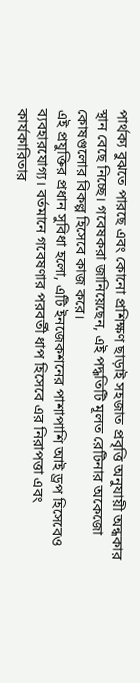পার্থক্য বুঝতে পারছে এবং কোনো প্রশিক্ষণ ছাড়াই সহজাত প্রবৃত্তি অনুযায়ী অন্ধকার স্থান বেছে নিচ্ছে। গবেষকরা জানিয়েছেন, এই পদ্ধতিটি মূলত রেটিনার অকেজো কোষগুলোর বিকল্প হিসেবে কাজ করে।
এই প্রযুক্তির প্রধান সুবিধা হলো, এটি ইনজেকশনের পাশাপাশি আই ড্রপ হিসেবেও ব্যবহারযোগ্য। বর্তমানে গবেষণার পরবর্তী ধাপ হিসেবে এর নিরাপত্তা এবং কার্যকারিতার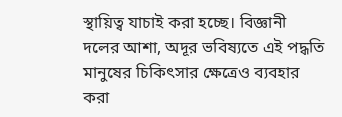স্থায়িত্ব যাচাই করা হচ্ছে। বিজ্ঞানী দলের আশা, অদূর ভবিষ্যতে এই পদ্ধতি মানুষের চিকিৎসার ক্ষেত্রেও ব্যবহার করা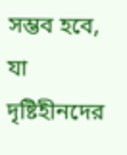সম্ভব হবে, যা দৃষ্টিহীনদের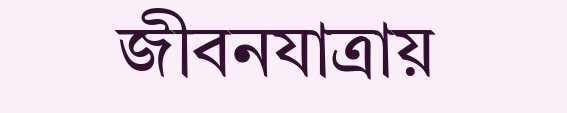জীবনযাত্রায়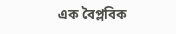এক বৈপ্লবিক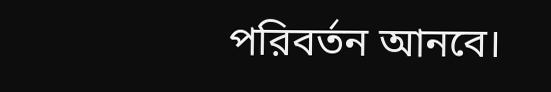পরিবর্তন আনবে।